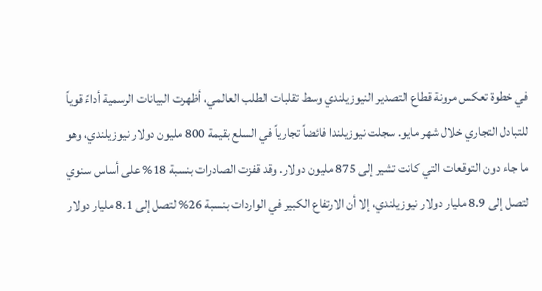في خطوة تعكس مرونة قطاع التصدير النيوزيلندي وسط تقلبات الطلب العالمي، أظهرت البيانات الرسمية أداءً قوياً للتبادل التجاري خلال شهر مايو. سجلت نيوزيلندا فائضاً تجارياً في السلع بقيمة 800 مليون دولار نيوزيلندي، وهو ما جاء دون التوقعات التي كانت تشير إلى 875 مليون دولار. وقد قفزت الصادرات بنسبة 18% على أساس سنوي لتصل إلى 8.9 مليار دولار نيوزيلندي، إلا أن الارتفاع الكبير في الواردات بنسبة 26% لتصل إلى 8.1 مليار دولار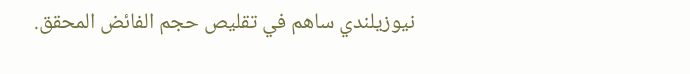نيوزيلندي ساهم في تقليص حجم الفائض المحقق.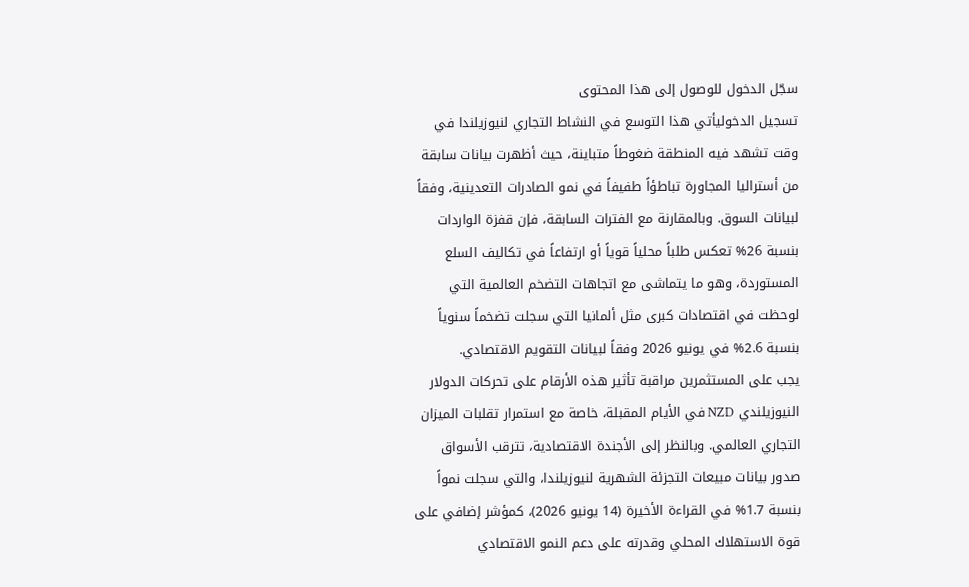سجّل الدخول للوصول إلى هذا المحتوى
تسجيل الدخوليأتي هذا التوسع في النشاط التجاري لنيوزيلندا في وقت تشهد فيه المنطقة ضغوطاً متباينة، حيث أظهرت بيانات سابقة من أستراليا المجاورة تباطؤاً طفيفاً في نمو الصادرات التعدينية، وفقاً لبيانات السوق. وبالمقارنة مع الفترات السابقة، فإن قفزة الواردات بنسبة 26% تعكس طلباً محلياً قوياً أو ارتفاعاً في تكاليف السلع المستوردة، وهو ما يتماشى مع اتجاهات التضخم العالمية التي لوحظت في اقتصادات كبرى مثل ألمانيا التي سجلت تضخماً سنوياً بنسبة 2.6% في يونيو 2026 وفقاً لبيانات التقويم الاقتصادي.
يجب على المستثمرين مراقبة تأثير هذه الأرقام على تحركات الدولار النيوزيلندي NZD في الأيام المقبلة، خاصة مع استمرار تقلبات الميزان التجاري العالمي. وبالنظر إلى الأجندة الاقتصادية، تترقب الأسواق صدور بيانات مبيعات التجزئة الشهرية لنيوزيلندا، والتي سجلت نمواً بنسبة 1.7% في القراءة الأخيرة (14 يونيو 2026)، كمؤشر إضافي على قوة الاستهلاك المحلي وقدرته على دعم النمو الاقتصادي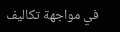في مواجهة تكاليف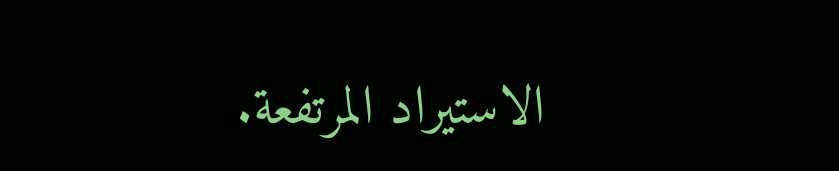الاستيراد المرتفعة.